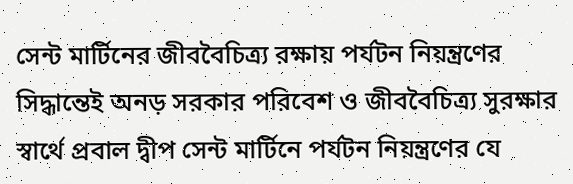সেন্ট মার্টিনের জীববৈচিত্র্য রক্ষায় পর্যটন নিয়ন্ত্রণের সিদ্ধান্তেই অনড় সরকার পরিবেশ ও জীববৈচিত্র্য সুরক্ষার স্বার্থে প্রবাল দ্বীপ সেন্ট মার্টিনে পর্যটন নিয়ন্ত্রণের যে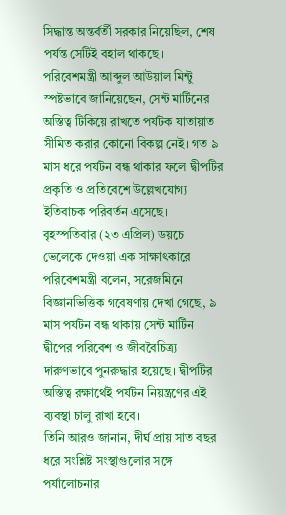সিদ্ধান্ত অন্তর্বর্তী সরকার নিয়েছিল, শেষ পর্যন্ত সেটিই বহাল থাকছে।
পরিবেশমন্ত্রী আব্দুল আউয়াল মিন্টু স্পষ্টভাবে জানিয়েছেন, সেন্ট মার্টিনের অস্তিত্ব টিকিয়ে রাখতে পর্যটক যাতায়াত সীমিত করার কোনো বিকল্প নেই। গত ৯ মাস ধরে পর্যটন বন্ধ থাকার ফলে দ্বীপটির প্রকৃতি ও প্রতিবেশে উল্লেখযোগ্য ইতিবাচক পরিবর্তন এসেছে।
বৃহস্পতিবার (২৩ এপ্রিল) ডয়চে ভেলেকে দেওয়া এক সাক্ষাৎকারে পরিবেশমন্ত্রী বলেন, সরেজমিনে বিজ্ঞানভিত্তিক গবেষণায় দেখা গেছে, ৯ মাস পর্যটন বন্ধ থাকায় সেন্ট মার্টিন দ্বীপের পরিবেশ ও জীববৈচিত্র্য দারুণভাবে পুনরুদ্ধার হয়েছে। দ্বীপটির অস্তিত্ব রক্ষার্থেই পর্যটন নিয়ন্ত্রণের এই ব্যবস্থা চালু রাখা হবে।
তিনি আরও জানান, দীর্ঘ প্রায় সাত বছর ধরে সংশ্লিষ্ট সংস্থাগুলোর সঙ্গে পর্যালোচনার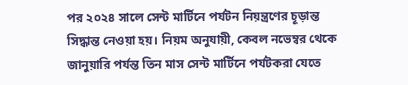পর ২০২৪ সালে সেন্ট মার্টিনে পর্যটন নিয়ন্ত্রণের চূড়ান্ত সিদ্ধান্ত নেওয়া হয়। নিয়ম অনুযায়ী, কেবল নভেম্বর থেকে জানুয়ারি পর্যন্ত তিন মাস সেন্ট মার্টিনে পর্যটকরা যেতে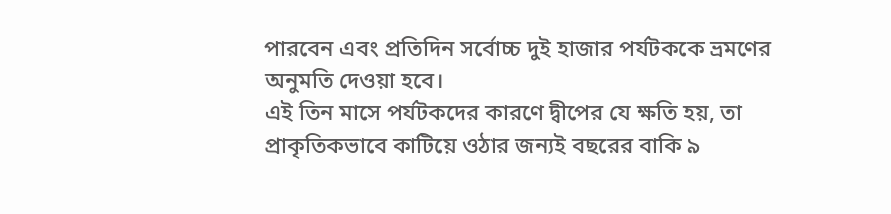পারবেন এবং প্রতিদিন সর্বোচ্চ দুই হাজার পর্যটককে ভ্রমণের অনুমতি দেওয়া হবে।
এই তিন মাসে পর্যটকদের কারণে দ্বীপের যে ক্ষতি হয়, তা প্রাকৃতিকভাবে কাটিয়ে ওঠার জন্যই বছরের বাকি ৯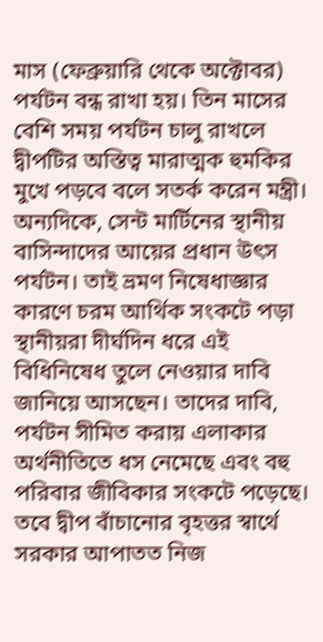মাস (ফেব্রুয়ারি থেকে অক্টোবর) পর্যটন বন্ধ রাখা হয়। তিন মাসের বেশি সময় পর্যটন চালু রাখলে দ্বীপটির অস্তিত্ব মারাত্মক হুমকির মুখে পড়বে বলে সতর্ক করেন মন্ত্রী।
অন্যদিকে, সেন্ট মার্টিনের স্থানীয় বাসিন্দাদের আয়ের প্রধান উৎস পর্যটন। তাই ভ্রমণ নিষেধাজ্ঞার কারণে চরম আর্থিক সংকটে পড়া স্থানীয়রা দীর্ঘদিন ধরে এই বিধিনিষেধ তুলে নেওয়ার দাবি জানিয়ে আসছেন। তাদের দাবি, পর্যটন সীমিত করায় এলাকার অর্থনীতিতে ধস নেমেছে এবং বহু পরিবার জীবিকার সংকটে পড়েছে। তবে দ্বীপ বাঁচানোর বৃহত্তর স্বার্থে সরকার আপাতত নিজ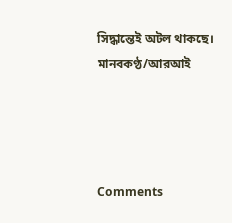সিদ্ধান্তেই অটল থাকছে।
মানবকণ্ঠ/আরআই




Comments